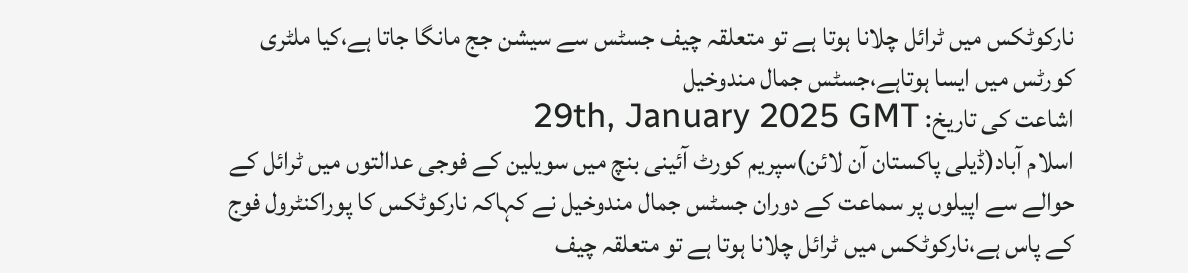نارکوٹکس میں ٹرائل چلانا ہوتا ہے تو متعلقہ چیف جسٹس سے سیشن جج مانگا جاتا ہے،کیا ملٹری کورٹس میں ایسا ہوتاہے،جسٹس جمال مندوخیل
اشاعت کی تاریخ: 29th, January 2025 GMT
اسلام آباد(ڈیلی پاکستان آن لائن)سپریم کورٹ آئینی بنچ میں سویلین کے فوجی عدالتوں میں ٹرائل کے حوالے سے اپیلوں پر سماعت کے دوران جسٹس جمال مندوخیل نے کہاکہ نارکوٹکس کا پوراکنٹرول فوج کے پاس ہے،نارکوٹکس میں ٹرائل چلانا ہوتا ہے تو متعلقہ چیف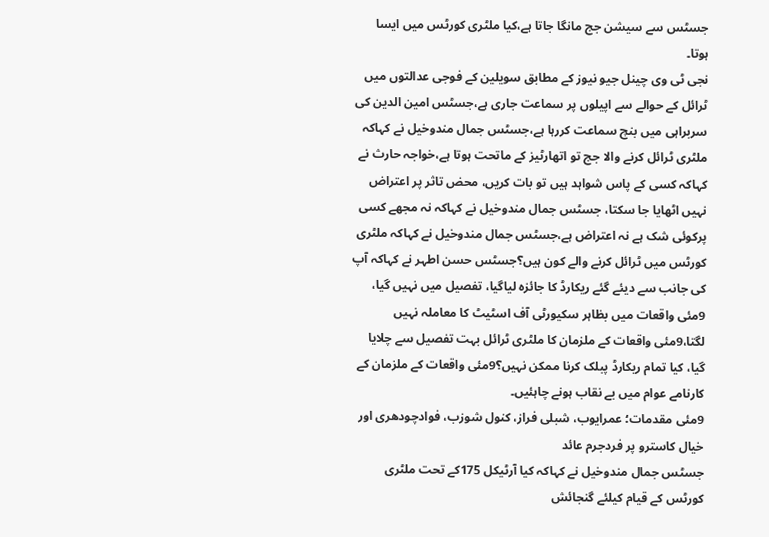جسٹس سے سیشن جج مانگا جاتا ہے،کیا ملٹری کورٹس میں ایسا ہوتا۔
نجی ٹی وی چینل جیو نیوز کے مطابق سویلین کے فوجی عدالتوں میں ٹرائل کے حوالے سے اپیلوں پر سماعت جاری ہے،جسٹس امین الدین کی سربراہی میں بنچ سماعت کررہا ہے،جسٹس جمال مندوخیل نے کہاکہ ملٹری ٹرائل کرنے والا جج تو اتھارٹیز کے ماتحت ہوتا ہے،خواجہ حارث نے کہاکہ کسی کے پاس شواہد ہیں تو بات کریں، محض تاثر پر اعتراض نہیں اٹھایا جا سکتا، جسٹس جمال مندوخیل نے کہاکہ نہ مجھے کسی پرکوئی شک ہے نہ اعتراض ہے،جسٹس جمال مندوخیل نے کہاکہ ملٹری کورٹس میں ٹرائل کرنے والے کون ہیں؟جسٹس حسن اطہر نے کہاکہ آپ کی جانب سے دیئے گئے ریکارڈ کا جائزہ لیاگیا، تفصیل میں نہیں گیا، 9مئی واقعات میں بظاہر سکیورٹی آف اسٹیٹ کا معاملہ نہیں لگتا،9مئی واقعات کے ملزمان کا ملٹری ٹرائل بہت تفصیل سے چلایا گیا، کیا تمام ریکارڈ پبلک کرنا ممکن نہیں؟9مئی واقعات کے ملزمان کے کارنامے عوام میں بے نقاب ہونے چاہئیں۔
9مئی مقدمات؛ عمرایوب، شبلی فراز، کنول شوزب، فوادچودھری اور خیال کاسترو پر فردجرم عائد
جسٹس جمال مندوخیل نے کہاکہ کیا آرٹیکل 175کے تحت ملٹری کورٹس کے قیام کیلئے گنجائش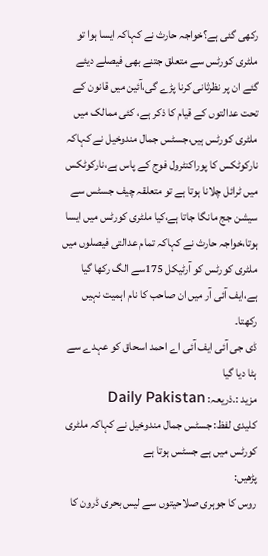رکھی گئی ہے؟خواجہ حارث نے کہاکہ ایسا ہوا تو ملٹری کورٹس سے متعلق جتنے بھی فیصلے دیئے گئے ان پر نظرثانی کرنا پڑے گی،آئین میں قانون کے تحت عدالتوں کے قیام کا ذکر ہے، کئی ممالک میں ملٹری کورٹس ہیں،جسٹس جمال مندوخیل نے کہاکہ نارکوٹکس کا پوراکنٹرول فوج کے پاس ہے،نارکوٹکس میں ٹرائل چلانا ہوتا ہے تو متعلقہ چیف جسٹس سے سیشن جج مانگا جاتا ہے،کیا ملٹری کورٹس میں ایسا ہوتا،خواجہ حارث نے کہاکہ تمام عدالتی فیصلوں میں ملٹری کورٹس کو آرٹیکل 175سے الگ رکھا گیا ہے،ایف آئی آر میں ان صاحب کا نام اہمیت نہیں رکھتا۔
ڈی جی آئی ایف آئی اے احمد اسحاق کو عہدے سے ہٹا دیا گیا
مزید :.ذریعہ: Daily Pakistan
کلیدی لفظ: جسٹس جمال مندوخیل نے کہاکہ ملٹری کورٹس میں ہے جسٹس ہوتا ہے
پڑھیں:
روس کا جوہری صلاحیتوں سے لیس بحری ڈرون کا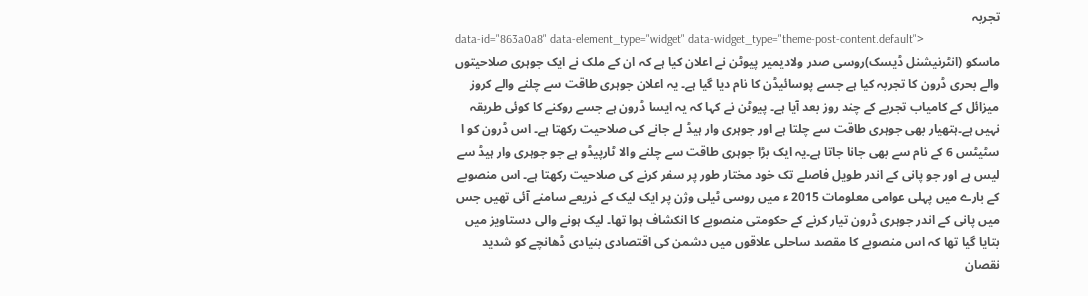تجربہ
data-id="863a0a8" data-element_type="widget" data-widget_type="theme-post-content.default">
ماسکو (انٹرنیشنل ڈیسک)روسی صدر ولادیمیر پیوٹن نے اعلان کیا ہے کہ ان کے ملک نے ایک جوہری صلاحیتوں والے بحری ڈرون کا تجربہ کیا ہے جسے پوسائیڈن کا نام دیا گیا ہے۔ یہ اعلان جوہری طاقت سے چلنے والے کروز میزائل کے کامیاب تجربے کے چند روز بعد آیا ہے۔ پیوٹن نے کہا کہ یہ ایسا ڈرون ہے جسے روکنے کا کوئی طریقہ نہیں ہے۔ہتھیار بھی جوہری طاقت سے چلتا ہے اور جوہری وار ہیڈ لے جانے کی صلاحیت رکھتا ہے۔ اس ڈرون کو ا سٹیٹس 6 کے نام سے بھی جانا جاتا ہے۔یہ ایک بڑا جوہری طاقت سے چلنے والا ٹارپیڈو ہے جو جوہری وار ہیڈ سے لیس ہے اور جو پانی کے اندر طویل فاصلے تک خود مختار طور پر سفر کرنے کی صلاحیت رکھتا ہے۔ اس منصوبے کے بارے میں پہلی عوامی معلومات 2015 ء میں روسی ٹیلی وژن پر ایک لیک کے ذریعے سامنے آئی تھیں جس میں پانی کے اندر جوہری ڈرون تیار کرنے کے حکومتی منصوبے کا انکشاف ہوا تھا۔ لیک ہونے والی دستاویز میں بتایا گیا تھا کہ اس منصوبے کا مقصد ساحلی علاقوں میں دشمن کی اقتصادی بنیادی ڈھانچے کو شدید نقصان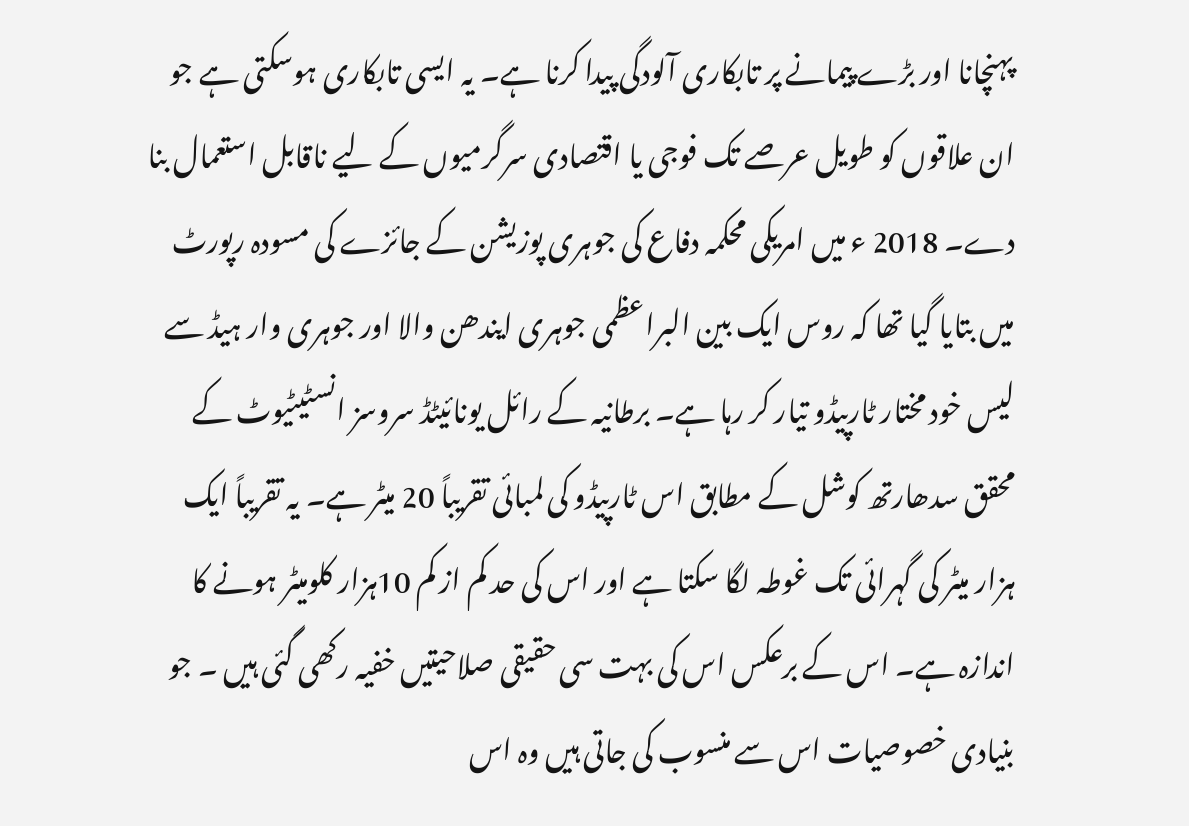پہنچانا اور بڑے پیمانے پر تابکاری آلودگی پیدا کرنا ہے۔ یہ ایسی تابکاری ہوسکتی ہے جو ان علاقوں کو طویل عرصے تک فوجی یا اقتصادی سرگرمیوں کے لیے ناقابل استعمال بنا دے۔ 2018 ء میں امریکی محکمہ دفاع کی جوہری پوزیشن کے جائزے کی مسودہ رپورٹ میں بتایا گیا تھا کہ روس ایک بین البراعظمی جوہری ایندھن والا اور جوہری وار ہیڈ سے لیس خود مختار ٹارپیڈو تیار کر رہا ہے۔ برطانیہ کے رائل یونائیٹڈ سروسز انسٹیٹیوٹ کے محقق سدھارتھ کوشل کے مطابق اس ٹارپیڈو کی لمبائی تقریباً 20 میٹر ہے۔ یہ تقریباً ایک ہزار میٹر کی گہرائی تک غوطہ لگا سکتا ہے اور اس کی حد کم از کم 10ہزار کلومیٹر ہونے کا اندازہ ہے۔ اس کے برعکس اس کی بہت سی حقیقی صلاحیتیں خفیہ رکھی گئی ہیں ۔ جو بنیادی خصوصیات اس سے منسوب کی جاتی ہیں وہ اس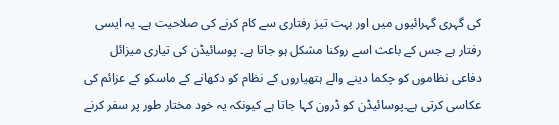کی گہری گہرائیوں میں اور بہت تیز رفتاری سے کام کرنے کی صلاحیت ہے۔ یہ ایسی رفتار ہے جس کے باعث اسے روکنا مشکل ہو جاتا ہے۔ پوسائیڈن کی تیاری میزائل دفاعی نظاموں کو چکما دینے والے ہتھیاروں کے نظام کو دکھانے کے ماسکو کے عزائم کی عکاسی کرتی ہے۔پوسائیڈن کو ڈرون کہا جاتا ہے کیونکہ یہ خود مختار طور پر سفر کرنے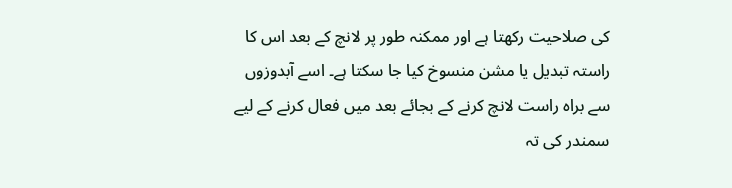کی صلاحیت رکھتا ہے اور ممکنہ طور پر لانچ کے بعد اس کا راستہ تبدیل یا مشن منسوخ کیا جا سکتا ہے۔ اسے آبدوزوں سے براہ راست لانچ کرنے کے بجائے بعد میں فعال کرنے کے لیے سمندر کی تہ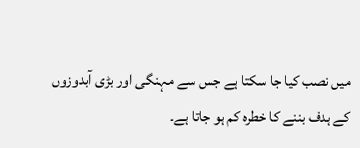میں نصب کیا جا سکتا ہے جس سے مہنگی اور بڑی آبدوزوں کے ہدف بننے کا خطرہ کم ہو جاتا ہے۔